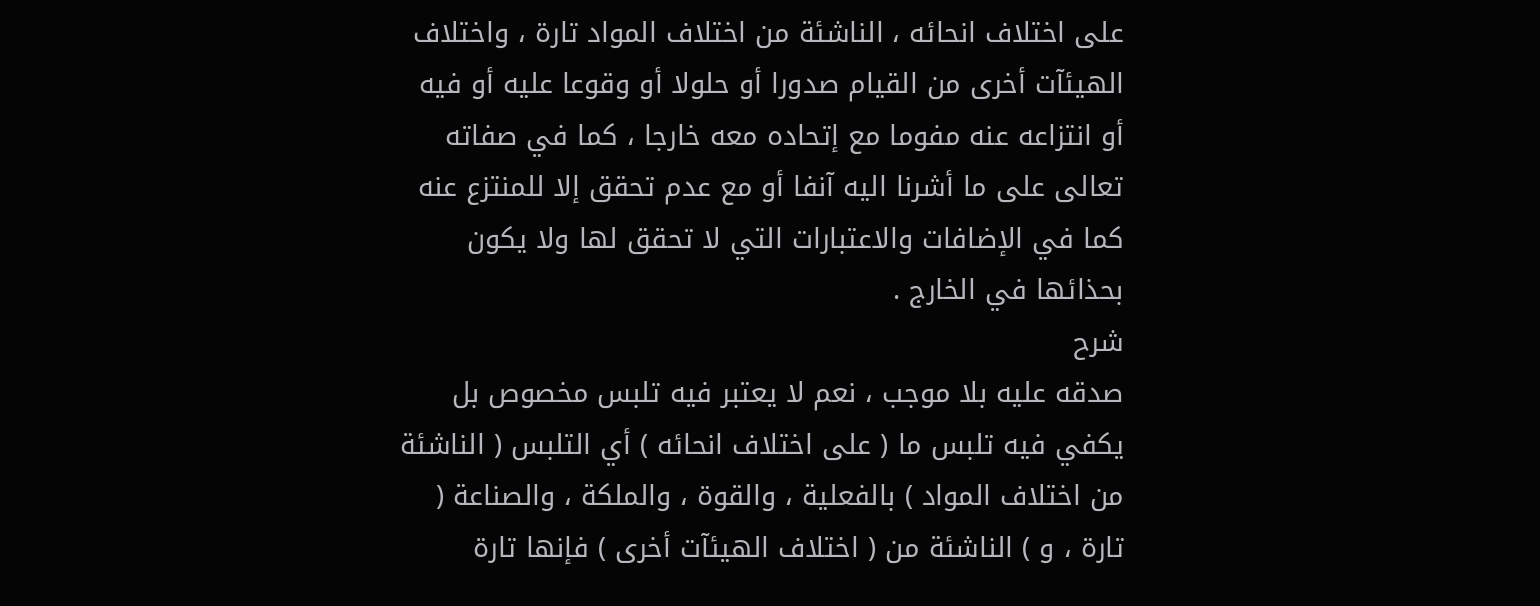على اختلاف انحائه ، الناشئة من اختلاف المواد تارة ، واختلاف الهيئآت أخرى من القيام صدورا أو حلولا أو وقوعا عليه أو فيه أو انتزاعه عنه مفوما مع إتحاده معه خارجا ، كما في صفاته تعالى على ما أشرنا اليه آنفا أو مع عدم تحقق إلا للمنتزع عنه كما في الإضافات والاعتبارات التي لا تحقق لها ولا يكون بحذائها في الخارج .
شرح
صدقه عليه بلا موجب ، نعم لا يعتبر فيه تلبس مخصوص بل يكفي فيه تلبس ما ( على اختلاف انحائه ) أي التلبس ( الناشئة من اختلاف المواد ) بالفعلية ، والقوة ، والملكة ، والصناعة ( تارة ، و ) الناشئة من ( اختلاف الهيئآت أخرى ) فإنها تارة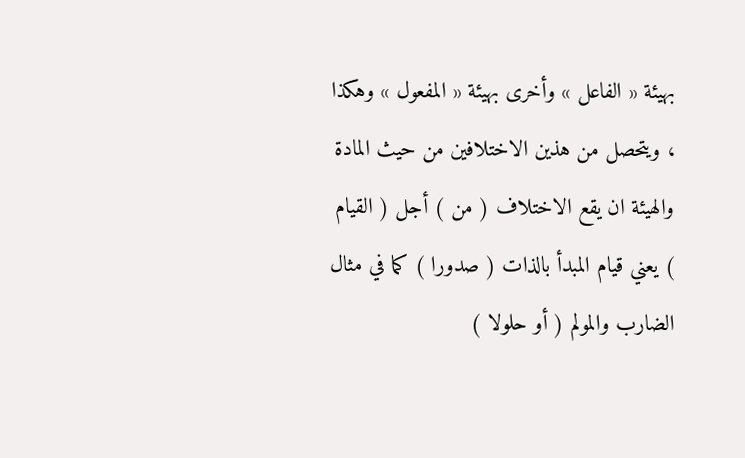بهيئة « الفاعل » وأخرى بهيئة « المفعول » وهكذا ، ويتحصل من هذين الاختلافين من حيث المادة والهيئة ان يقع الاختلاف ( من ) أجل ( القيام ) يعني قيام المبدأ بالذات ( صدورا ) كما في مثال الضارب والمولم ( أو حلولا )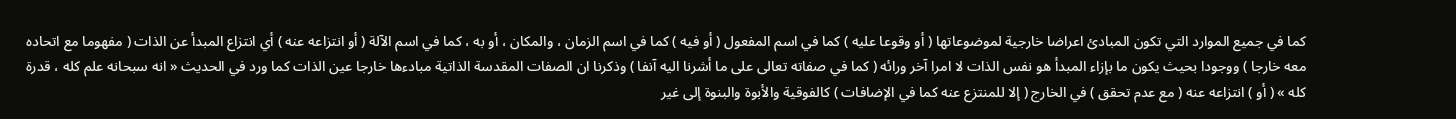كما في جميع الموارد التي تكون المبادئ اعراضا خارجية لموضوعاتها ( أو وقوعا عليه ) كما في اسم المفعول ( أو فيه ) كما في اسم الزمان ، والمكان ، أو به ، كما في اسم الآلة ( أو انتزاعه عنه ) أي انتزاع المبدأ عن الذات ( مفهوما مع اتحاده معه خارجا ) ووجودا بحيث يكون ما بإزاء المبدأ هو نفس الذات لا امرا آخر ورائه ( كما في صفاته تعالى على ما أشرنا اليه آنفا ) وذكرنا ان الصفات المقدسة الذاتية مبادءها خارجا عين الذات كما ورد في الحديث « انه سبحانه علم كله ، قدرة كله » ( أو ) انتزاعه عنه ( مع عدم تحقق ) في الخارج ( إلا للمنتزع عنه كما في الإضافات ) كالفوقية والأبوة والبنوة إلى غير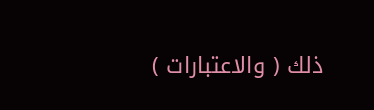ذلك ( والاعتبارات )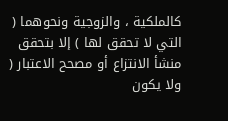كالملكية ، والزوجية ونحوهما ( التي لا تحقق لها ) إلا بتحقق منشأ الانتزاع أو مصحح الاعتبار ( ولا يكون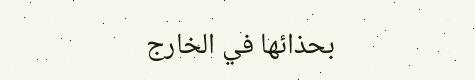بحذائها في الخارج